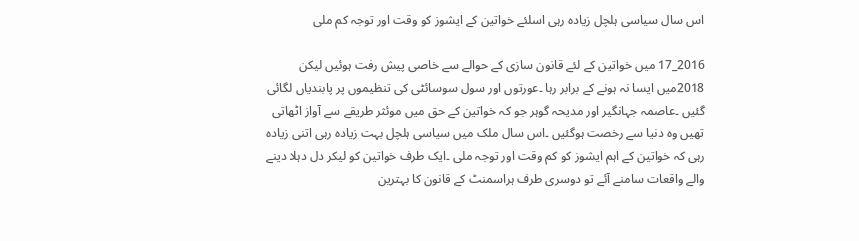اس سال سیاسی ہلچل زیادہ رہی اسلئے خواتین کے ایشوز کو وقت اور توجہ کم ملی

2016_17 میں خواتین کے لئے قانون سازی کے حوالے سے خاصی پیش رفت ہوئیں لیکن 2018میں ایسا نہ ہونے کے برابر رہا ۔عورتوں اور سول سوسائٹی کی تنظیموں پر پابندیاں لگائی گئیں ۔عاصمہ جہانگیر اور مدیحہ گوہر جو کہ خواتین کے حق میں موئثر طریقے سے آواز اٹھاتی تھیں وہ دنیا سے رخصت ہوگئیں ۔اس سال ملک میں سیاسی ہلچل بہت زیادہ رہی اتنی زیادہ رہی کہ خواتین کے اہم ایشوز کو کم وقت اور توجہ ملی ۔ایک طرف خواتین کو لیکر دل دہلا دینے والے واقعات سامنے آئے تو دوسری طرف ہراسمنٹ کے قانون کا بہترین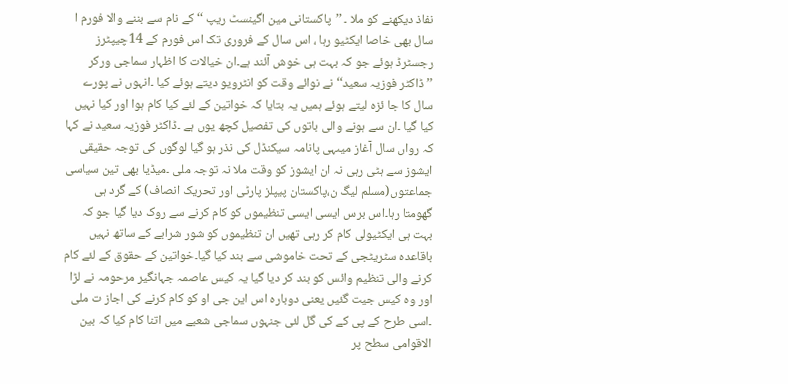نفاذ دیکھنے کو ملا ۔ ’’پاکستانی مین اگینسٹ ریپ ‘‘کے نام سے بننے والا فورم ا سال بھی خاصا ایکٹیو رہا ، اس سال کے فروری تک اس فورم کے 14چیپٹرز رجسٹرڈ ہوئے جو کہ بہت ہی خوش آئند ہے۔ان خیالات کا اظہار سماجی ورکر ’’ڈاکٹر فوزیہ سعید‘‘ نے نوائے وقت کو انٹرویو دیتے ہوئے کیا ۔انہوں نے پورے سال کا جا ئزہ لیتے ہوئے ہمیں یہ بتایا کہ خواتین کے لئے کیا کام ہوا اور کیا نہیں کیا گیا ۔ان سے ہونے والی باتوں کی تفصیل کچھ یوں ہے ۔ڈاکٹر فوزیہ سعید نے کہا کہ رواں سال آغاز میںہی پانامہ سیکنڈل کی نذر ہو گیا لوگوں کی توجہ حقیقی ایشوز سے ہٹی رہی نہ ان ایشوز کو وقت ملا نہ توجہ ملی ۔میڈیا بھی تین سیاسی جماعتوں(مسلم لیگ ن،پاکستان پیپلز پارٹی اور تحریک انصاف) کے گرد ہی گھومتا رہا۔اس برس ایسی ایسی تنظیموں کو کام کرنے سے روک دیا گیا جو کہ بہت ہی ایکٹیولی کام کر رہی تھیں ان تنظیموں کو شور شرابے کے ساتھ نہیں باقاعدہ سٹریٹجی کے تحت خاموشی سے بند کیا گیا۔خواتین کے حقوق کے لئے کام کرنے والی تنظیم وائس کو بند کر دیا گیا یہ کیس عاصمہ جہانگیر مرحومہ نے لڑا اور وہ کیس جیت گئیں یعنی دوبارہ اس این جی او کو کام کرنے کی اجاز ت ملی ۔اسی طرح کے پی کے کی گل لئی جنہوں سماجی شعبے میں اتنا کام کیا کہ بین الاقوامی سطح پر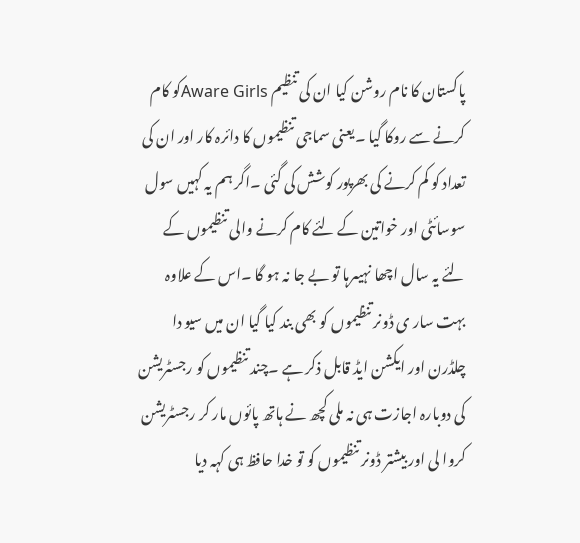پاکستان کا نام روشن کیا ان کی تنظیم Aware Girlsکو کام کرنے سے روکا گیا ۔یعنی سماجی تنظیموں کا دائرہ کار اور ان کی تعداد کو کم کرنے کی بھرپور کوشش کی گئی ۔اگر ہم یہ کہیں سول سوسائٹی اور خواتین کے لئے کام کرنے والی تنظیموں کے لئے یہ سال اچھا نہیںرہا تو بے جا نہ ہو گا ۔اس کے علاوہ بہت سار ی ڈونر تنظیموں کو بھی بند کیا گیا ان میں سیو دا چلڈرن اور ایکشن ایڈ قابل ذکر ہے ۔چند تنظیموں کو رجسٹریشن کی دوبارہ اجازت ہی نہ ملی کچھ نے ہاتھ پائوں مار کر رجسٹریشن کروا لی اور بیشتر ڈونر تنظیموں کو تو خدا حافظ ہی کہہ دیا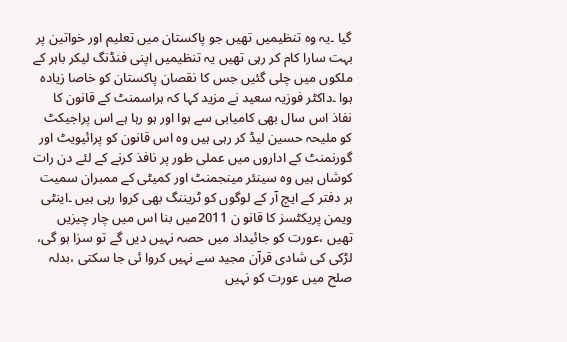گیا ۔یہ وہ تنظیمیں تھیں جو پاکستان میں تعلیم اور خواتین پر بہت سارا کام کر رہی تھیں یہ تنظیمیں اپنی فنڈنگ لیکر باہر کے ملکوں میں چلی گئیں جس کا نقصان پاکستان کو خاصا زیادہ ہوا ۔داکٹر فوزیہ سعید نے مزید کہا کہ ہراسمنٹ کے قانون کا نفاذ اس سال بھی کامیابی سے ہوا اور ہو رہا ہے اس پراجیکٹ کو ملیحہ حسین لیڈ کر رہی ہیں وہ اس قانون کو پرائیویٹ اور گورنمنٹ کے اداروں میں عملی طور پر نافذ کرنے کے لئے دن رات کوشاں ہیں وہ سینئر مینجمنٹ اور کمیٹی کے ممبران سمیت ہر دفتر کے ایچ آر کے لوگوں کو ٹریننگ بھی کروا رہی ہیں ۔اینٹی ویمن پریکٹسز کا قانو ن 2011میں بنا اس میں چار چیزیں تھیں ،عورت کو جائیداد میں حصہ نہیں دیں گے تو سزا ہو گی، لڑکی کی شادی قرآن مجید سے نہیں کروا ئی جا سکتی ،بدلہ صلح میں عورت کو نہیں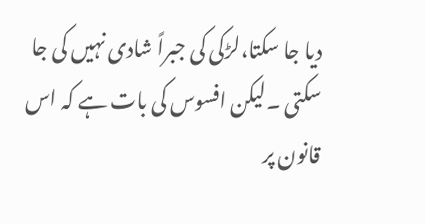دیا جا سکتا،لڑکی کی جبراً شادی نہیں کی جا سکتی ۔لیکن افسوس کی بات ہے کہ اس قانون پر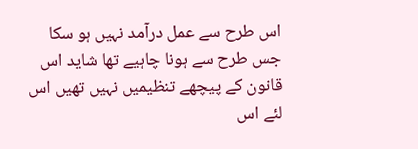اس طرح سے عمل درآمد نہیں ہو سکا جس طرح سے ہونا چاہیے تھا شاید اس قانون کے پیچھے تنظیمیں نہیں تھیں اس لئے اس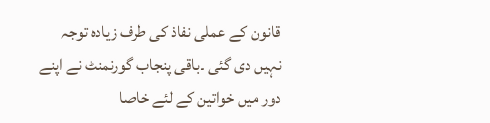قانون کے عملی نفاذ کی طرف زیادہ توجہ نہیں دی گئی ۔باقی پنجاب گورنمنٹ نے اپنے دور میں خواتین کے لئے خاصا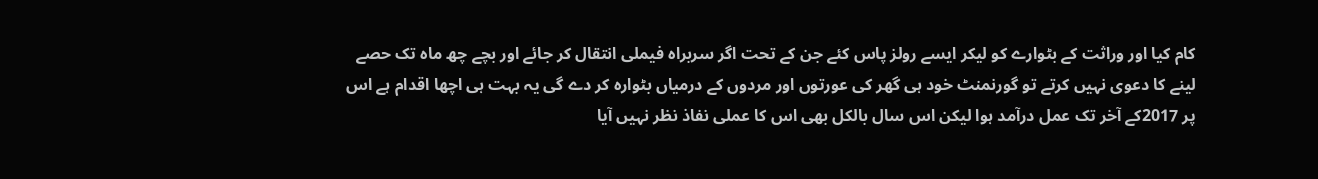کام کیا اور وراثت کے بٹوارے کو لیکر ایسے رولز پاس کئے جن کے تحت اگر سربراہ فیملی انتقال کر جائے اور بچے چھ ماہ تک حصے لینے کا دعوی نہیں کرتے تو گورنمنٹ خود ہی گھر کی عورتوں اور مردوں کے درمیاں بٹوارہ کر دے گی یہ بہت ہی اچھا اقدام ہے اس پر 2017کے آخر تک عمل درآمد ہوا لیکن اس سال بالکل بھی اس کا عملی نفاذ نظر نہیں آیا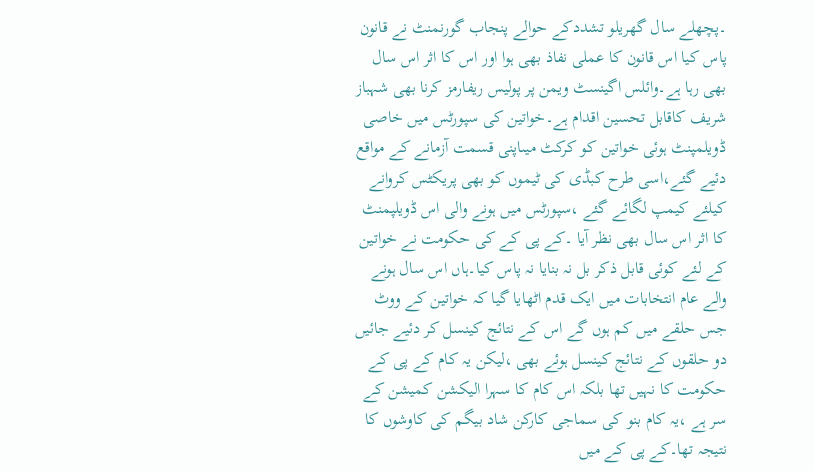۔پچھلے سال گھریلو تشددکے حوالے پنجاب گورنمنٹ نے قانون پاس کیا اس قانون کا عملی نفاذ بھی ہوا اور اس کا اثر اس سال بھی رہا ہے۔وائلس اگینسٹ ویمن پر پولیس ریفارمز کرنا بھی شہباز شریف کاقابل تحسین اقدام ہے۔خواتین کی سپورٹس میں خاصی ڈویلمپنٹ ہوئی خواتین کو کرکٹ میںاپنی قسمت آزمانے کے مواقع دئیے گئے،اسی طرح کبڈی کی ٹیموں کو بھی پریکٹس کروانے کیلئے کیمپ لگائے گئے ،سپورٹس میں ہونے والی اس ڈویلپمنٹ کا اثر اس سال بھی نظر آیا ۔کے پی کے کی حکومت نے خواتین کے لئے کوئی قابل ذکر بل نہ بنایا نہ پاس کیا۔ہاں اس سال ہونے والے عام انتخابات میں ایک قدم اٹھایا گیا کہ خواتین کے ووٹ جس حلقے میں کم ہوں گے اس کے نتائج کینسل کر دئیے جائیں دو حلقوں کے نتائج کینسل ہوئے بھی ،لیکن یہ کام کے پی کے حکومت کا نہیں تھا بلکہ اس کام کا سہرا الیکشن کمیشن کے سر ہے ،یہ کام بنو کی سماجی کارکن شاد بیگم کی کاوشوں کا نتیجہ تھا۔کے پی کے میں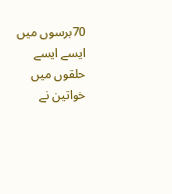70برسوں میں ایسے ایسے حلقوں میں خواتین نے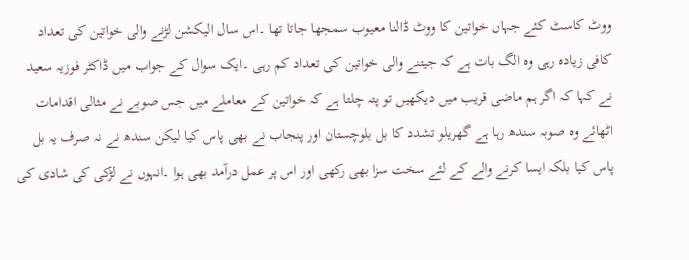ووٹ کاسٹ کئے جہاں خواتین کا ووٹ ڈالنا معیوب سمجھا جاتا تھا ۔اس سال الیکشن لڑنے والی خواتین کی تعداد کافی زیادہ رہی وہ الگ بات ہے کہ جیتنے والی خواتین کی تعداد کم رہی ۔ایک سوال کے جواب میں ڈاکٹر فوزیہ سعید نے کہا کہ اگر ہم ماضی قریب میں دیکھیں تو پتہ چلتا ہے کہ خواتین کے معاملے میں جس صوبے نے مثالی اقدامات اٹھائے وہ صوبہ سندھ رہا ہے گھریلو تشدد کا بل بلوچستان اور پنجاب نے بھی پاس کیا لیکن سندھ نے نہ صرف یہ بل پاس کیا بلکہ ایسا کرنے والے کے لئے سخت سزا بھی رکھی اور اس پر عمل درآمد بھی ہوا ۔انہوں نے لڑکی کی شادی کی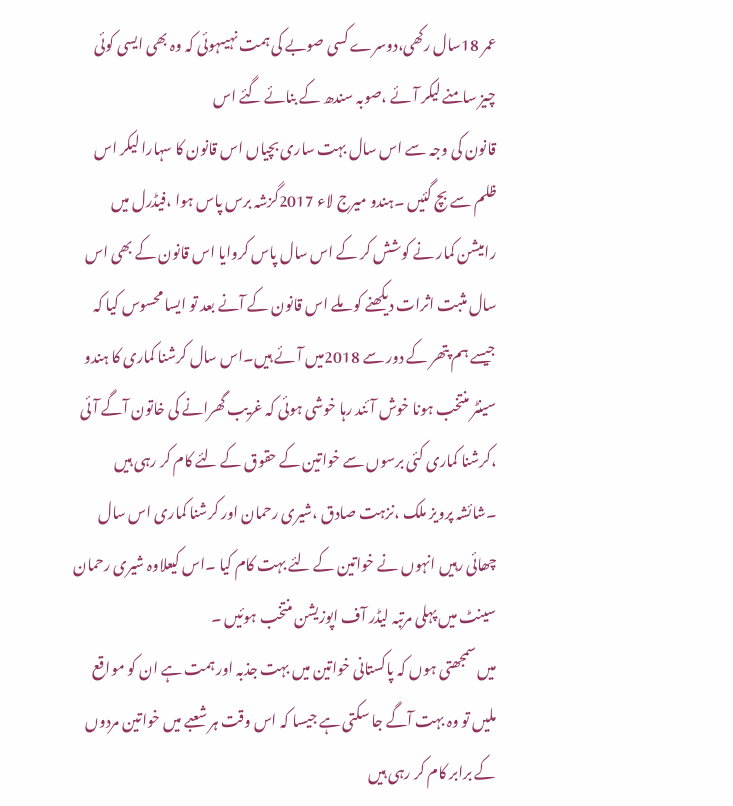عمر 18سال رکھی،دوسرے کسی صوبے کی ہمت نہیںہوئی کہ وہ بھی ایسی کوئی چیز سامنے لیکر آئے ،صوبہ سندھ کے بنائے گئے اس
قانون کی وجہ سے اس سال بہت ساری بچیاں اس قانون کا سہارا لیکر اس ظلم سے بچ گئیں ۔ہندو میرج لاء 2017گزشہ برس پاس ہوا ،فیڈرل میں رامیشن کمار نے کوشش کر کے اس سال پاس کروایا اس قانون کے بھی اس سال مثبت اثرات دیکھنے کو ملے اس قانون کے آنے بعد تو ایسا محسوس کیا کہ جیسے ہم پتھر کے دور سے 2018میں آئے ہیں۔اس سال کرشنا کماری کا ہندو سینٹر منتخب ہونا خوش آئند رہا خوشی ہوئی کہ غریب گھرانے کی خاتون آگے آئی ،کرشنا کماری کئی برسوں سے خواتین کے حقوق کے لئے کام کر رہی ہیں ۔شائشہ پرویز ملک ،نزہت صادق ،شیری رحمان اور کرشنا کماری اس سال چھائی رہیں انہوں نے خواتین کے لئے بہت کام کیا ۔اس کیعلاوہ شیری رحمان سینٹ میں پہلی مرتبہ لیڈر آف اپوزیشن منتخب ہوئیں ۔
میں سمجھتی ہوں کہ پاکستانی خواتین میں بہت جذبہ اور ہمت ہے ان کو مواقع ملیں تو وہ بہت آگے جا سکتی ہے جیسا کہ اس وقت ہر شعبے میں خواتین مردوں کے برابر کام کر رہی ہیں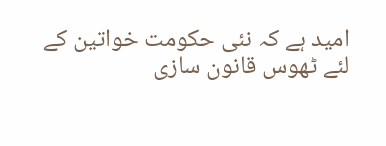امید ہے کہ نئی حکومت خواتین کے لئے ٹھوس قانون سازی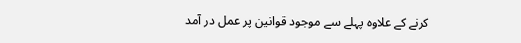کرنے کے علاوہ پہلے سے موجود قوانین پر عمل در آمد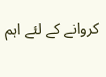کروانے کے لئے اہم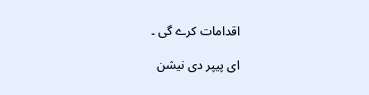اقدامات کرے گی ۔

ای پیپر دی نیشن